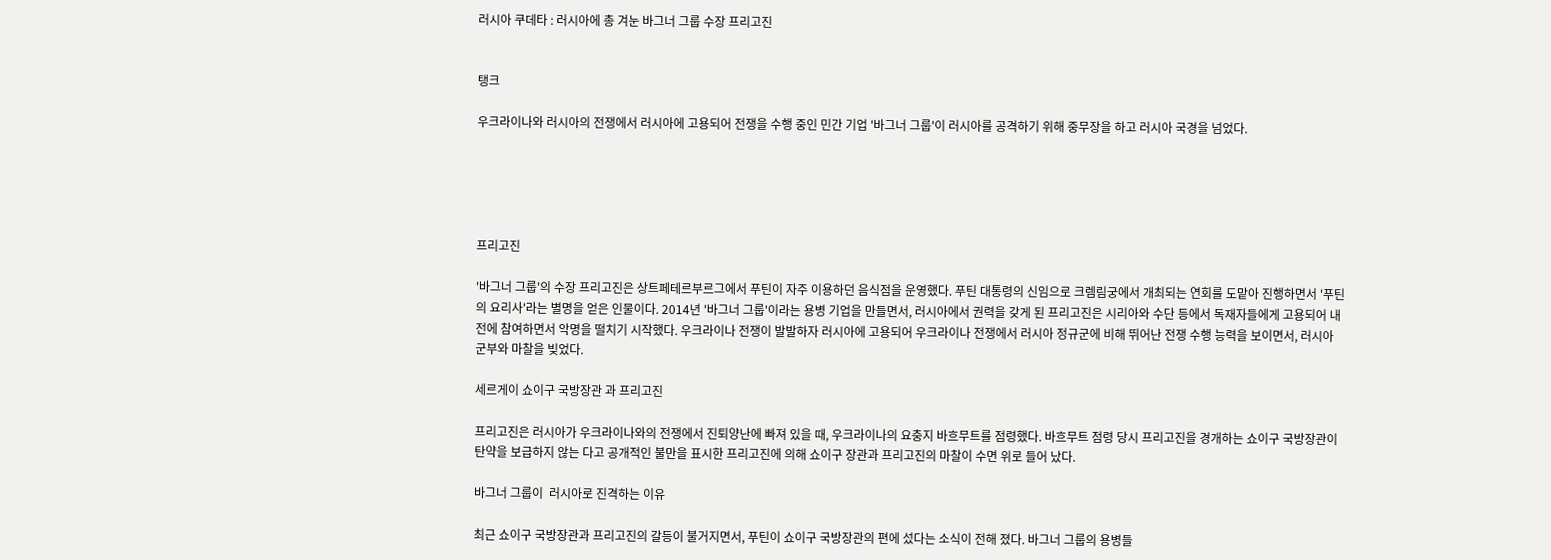러시아 쿠데타 : 러시아에 총 겨눈 바그너 그룹 수장 프리고진


탱크

우크라이나와 러시아의 전쟁에서 러시아에 고용되어 전쟁을 수행 중인 민간 기업 '바그너 그룹'이 러시아를 공격하기 위해 중무장을 하고 러시아 국경을 넘었다.





프리고진

'바그너 그룹'의 수장 프리고진은 상트페테르부르그에서 푸틴이 자주 이용하던 음식점을 운영했다. 푸틴 대통령의 신임으로 크렘림궁에서 개최되는 연회를 도맡아 진행하면서 '푸틴의 요리사'라는 별명을 얻은 인물이다. 2014년 '바그너 그룹'이라는 용병 기업을 만들면서, 러시아에서 권력을 갖게 된 프리고진은 시리아와 수단 등에서 독재자들에게 고용되어 내전에 참여하면서 악명을 떨치기 시작했다. 우크라이나 전쟁이 발발하자 러시아에 고용되어 우크라이나 전쟁에서 러시아 정규군에 비해 뛰어난 전쟁 수행 능력을 보이면서, 러시아 군부와 마찰을 빚었다.

세르게이 쇼이구 국방장관 과 프리고진

프리고진은 러시아가 우크라이나와의 전쟁에서 진퇴양난에 빠져 있을 때, 우크라이나의 요충지 바흐무트를 점령했다. 바흐무트 점령 당시 프리고진을 경개하는 쇼이구 국방장관이 탄약을 보급하지 않는 다고 공개적인 불만을 표시한 프리고진에 의해 쇼이구 장관과 프리고진의 마찰이 수면 위로 들어 났다.

바그너 그룹이  러시아로 진격하는 이유

최근 쇼이구 국방장관과 프리고진의 갈등이 불거지면서, 푸틴이 쇼이구 국방장관의 편에 섰다는 소식이 전해 졌다. 바그너 그룹의 용병들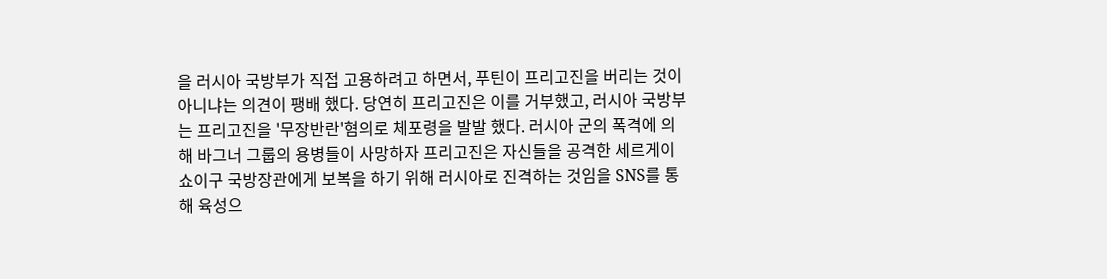을 러시아 국방부가 직접 고용하려고 하면서, 푸틴이 프리고진을 버리는 것이 아니냐는 의견이 팽배 했다. 당연히 프리고진은 이를 거부했고, 러시아 국방부는 프리고진을 '무장반란'혐의로 체포령을 발발 했다. 러시아 군의 폭격에 의해 바그너 그룹의 용병들이 사망하자 프리고진은 자신들을 공격한 세르게이 쇼이구 국방장관에게 보복을 하기 위해 러시아로 진격하는 것임을 SNS를 통해 육성으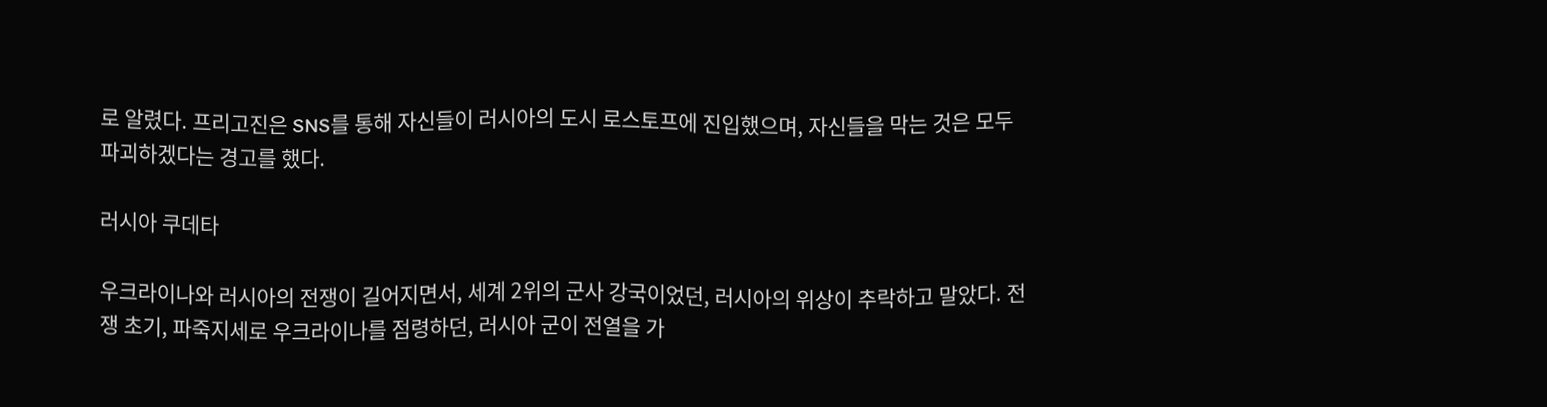로 알렸다. 프리고진은 SNS를 통해 자신들이 러시아의 도시 로스토프에 진입했으며, 자신들을 막는 것은 모두 파괴하겠다는 경고를 했다.

러시아 쿠데타

우크라이나와 러시아의 전쟁이 길어지면서, 세계 2위의 군사 강국이었던, 러시아의 위상이 추락하고 말았다. 전쟁 초기, 파죽지세로 우크라이나를 점령하던, 러시아 군이 전열을 가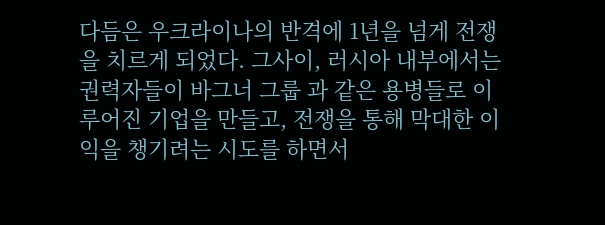다듬은 우크라이나의 반격에 1년을 넘게 전쟁을 치르게 되었다. 그사이, 러시아 내부에서는 권력자들이 바그너 그룹 과 같은 용병들로 이루어진 기업을 만들고, 전쟁을 통해 막대한 이익을 챙기려는 시도를 하면서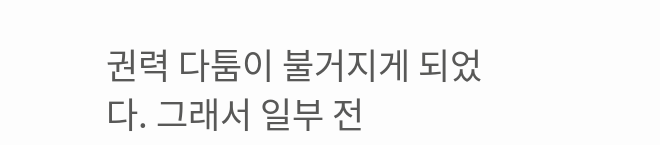권력 다툼이 불거지게 되었다. 그래서 일부 전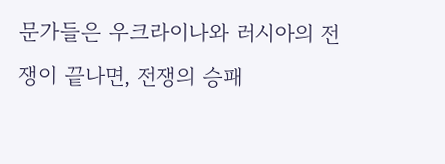문가들은 우크라이나와 러시아의 전쟁이 끝나면, 전쟁의 승패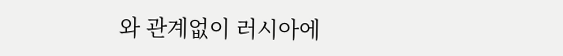와 관계없이 러시아에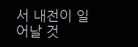서 내전이 일어날 것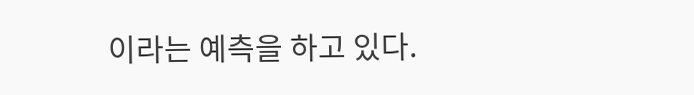이라는 예측을 하고 있다.